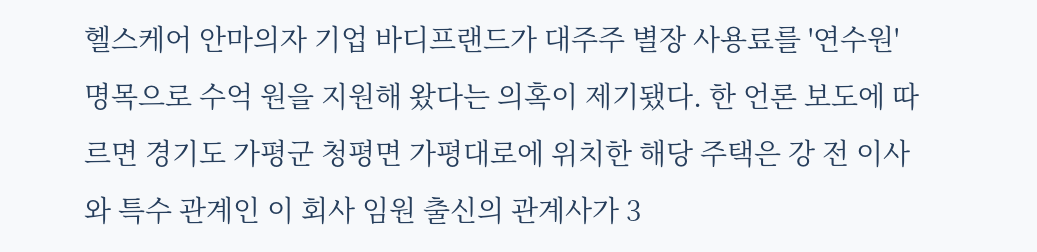헬스케어 안마의자 기업 바디프랜드가 대주주 별장 사용료를 '연수원' 명목으로 수억 원을 지원해 왔다는 의혹이 제기됐다. 한 언론 보도에 따르면 경기도 가평군 청평면 가평대로에 위치한 해당 주택은 강 전 이사와 특수 관계인 이 회사 임원 출신의 관계사가 3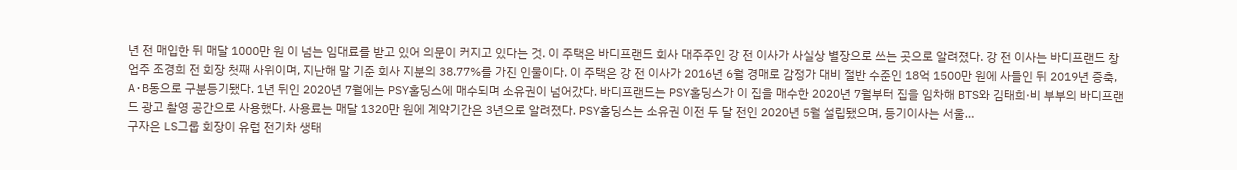년 전 매입한 뒤 매달 1000만 원 이 넘는 임대료를 받고 있어 의문이 커지고 있다는 것. 이 주택은 바디프랜드 회사 대주주인 강 전 이사가 사실상 별장으로 쓰는 곳으로 알려졌다. 강 전 이사는 바디프랜드 창업주 조경희 전 회장 첫째 사위이며, 지난해 말 기준 회사 지분의 38.77%를 가진 인물이다. 이 주택은 강 전 이사가 2016년 6월 경매로 감정가 대비 절반 수준인 18억 1500만 원에 사들인 뒤 2019년 증축, A·B동으로 구분등기됐다. 1년 뒤인 2020년 7월에는 PSY홀딩스에 매수되며 소유권이 넘어갔다. 바디프랜드는 PSY홀딩스가 이 집을 매수한 2020년 7월부터 집을 임차해 BTS와 김태희·비 부부의 바디프랜드 광고 촬영 공간으로 사용했다. 사용료는 매달 1320만 원에 계약기간은 3년으로 알려졌다. PSY홀딩스는 소유권 이전 두 달 전인 2020년 5월 설립됐으며, 등기이사는 서울…
구자은 LS그룹 회장이 유럽 전기차 생태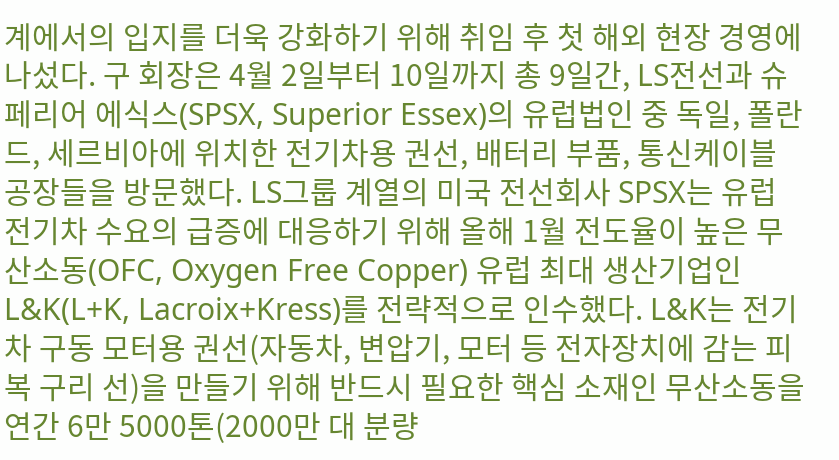계에서의 입지를 더욱 강화하기 위해 취임 후 첫 해외 현장 경영에 나섰다. 구 회장은 4월 2일부터 10일까지 총 9일간, LS전선과 슈페리어 에식스(SPSX, Superior Essex)의 유럽법인 중 독일, 폴란드, 세르비아에 위치한 전기차용 권선, 배터리 부품, 통신케이블 공장들을 방문했다. LS그룹 계열의 미국 전선회사 SPSX는 유럽 전기차 수요의 급증에 대응하기 위해 올해 1월 전도율이 높은 무산소동(OFC, Oxygen Free Copper) 유럽 최대 생산기업인 L&K(L+K, Lacroix+Kress)를 전략적으로 인수했다. L&K는 전기차 구동 모터용 권선(자동차, 변압기, 모터 등 전자장치에 감는 피복 구리 선)을 만들기 위해 반드시 필요한 핵심 소재인 무산소동을 연간 6만 5000톤(2000만 대 분량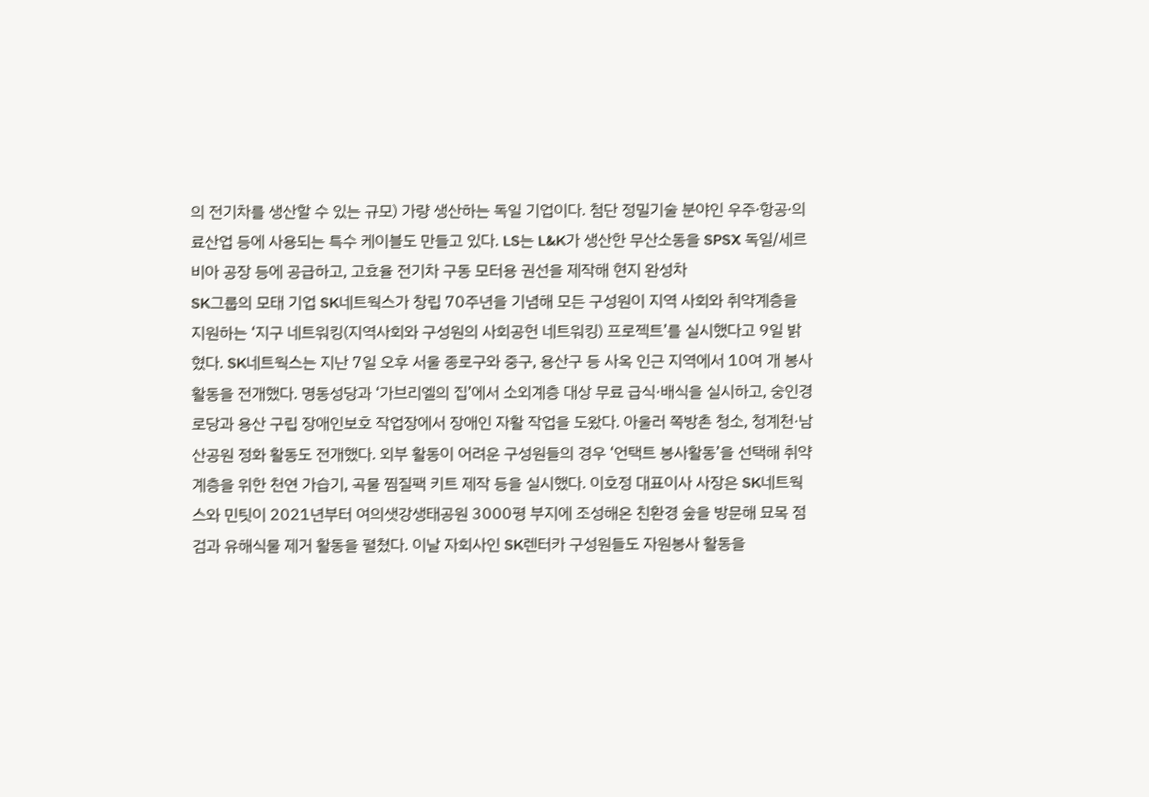의 전기차를 생산할 수 있는 규모) 가량 생산하는 독일 기업이다. 첨단 정밀기술 분야인 우주∙항공∙의료산업 등에 사용되는 특수 케이블도 만들고 있다. LS는 L&K가 생산한 무산소동을 SPSX 독일/세르비아 공장 등에 공급하고, 고효율 전기차 구동 모터용 권선을 제작해 현지 완성차
SK그룹의 모태 기업 SK네트웍스가 창립 70주년을 기념해 모든 구성원이 지역 사회와 취약계층을 지원하는 ‘지구 네트워킹(지역사회와 구성원의 사회공헌 네트워킹) 프로젝트’를 실시했다고 9일 밝혔다. SK네트웍스는 지난 7일 오후 서울 종로구와 중구, 용산구 등 사옥 인근 지역에서 10여 개 봉사활동을 전개했다. 명동성당과 ‘가브리엘의 집’에서 소외계층 대상 무료 급식·배식을 실시하고, 숭인경로당과 용산 구립 장애인보호 작업장에서 장애인 자활 작업을 도왔다. 아울러 쪽방촌 청소, 청계천·남산공원 정화 활동도 전개했다. 외부 활동이 어려운 구성원들의 경우 ‘언택트 봉사활동’을 선택해 취약계층을 위한 천연 가습기, 곡물 찜질팩 키트 제작 등을 실시했다. 이호정 대표이사 사장은 SK네트웍스와 민팃이 2021년부터 여의샛강생태공원 3000평 부지에 조성해온 친환경 숲을 방문해 묘목 점검과 유해식물 제거 활동을 펼쳤다. 이날 자회사인 SK렌터카 구성원들도 자원봉사 활동을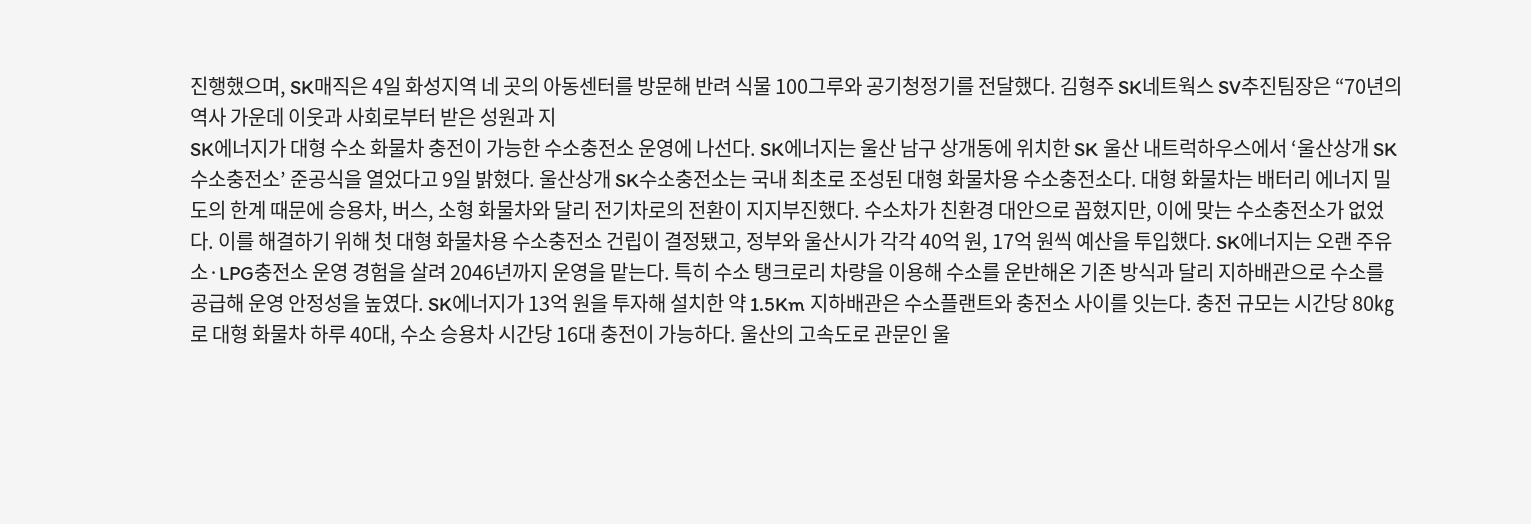진행했으며, SK매직은 4일 화성지역 네 곳의 아동센터를 방문해 반려 식물 100그루와 공기청정기를 전달했다. 김형주 SK네트웍스 SV추진팀장은 “70년의 역사 가운데 이웃과 사회로부터 받은 성원과 지
SK에너지가 대형 수소 화물차 충전이 가능한 수소충전소 운영에 나선다. SK에너지는 울산 남구 상개동에 위치한 SK 울산 내트럭하우스에서 ‘울산상개 SK수소충전소’ 준공식을 열었다고 9일 밝혔다. 울산상개 SK수소충전소는 국내 최초로 조성된 대형 화물차용 수소충전소다. 대형 화물차는 배터리 에너지 밀도의 한계 때문에 승용차, 버스, 소형 화물차와 달리 전기차로의 전환이 지지부진했다. 수소차가 친환경 대안으로 꼽혔지만, 이에 맞는 수소충전소가 없었다. 이를 해결하기 위해 첫 대형 화물차용 수소충전소 건립이 결정됐고, 정부와 울산시가 각각 40억 원, 17억 원씩 예산을 투입했다. SK에너지는 오랜 주유소·LPG충전소 운영 경험을 살려 2046년까지 운영을 맡는다. 특히 수소 탱크로리 차량을 이용해 수소를 운반해온 기존 방식과 달리 지하배관으로 수소를 공급해 운영 안정성을 높였다. SK에너지가 13억 원을 투자해 설치한 약 1.5Km 지하배관은 수소플랜트와 충전소 사이를 잇는다. 충전 규모는 시간당 80㎏로 대형 화물차 하루 40대, 수소 승용차 시간당 16대 충전이 가능하다. 울산의 고속도로 관문인 울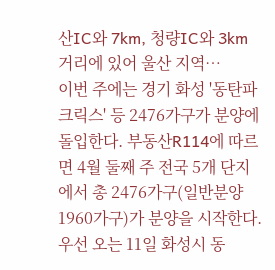산IC와 7km, 청량IC와 3km 거리에 있어 울산 지역…
이번 주에는 경기 화성 '동탄파크릭스' 등 2476가구가 분양에 돌입한다. 부동산R114에 따르면 4월 둘째 주 전국 5개 단지에서 총 2476가구(일반분양 1960가구)가 분양을 시작한다. 우선 오는 11일 화성시 동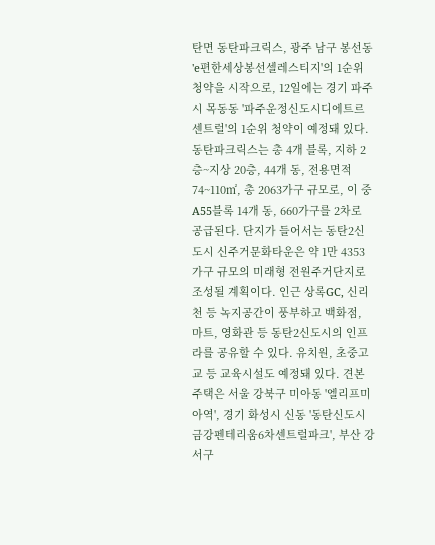탄면 동탄파크릭스, 광주 남구 봉선동 'e편한세상봉선셀레스티지'의 1순위 청약을 시작으로, 12일에는 경기 파주시 목동동 '파주운정신도시디에트르센트럴'의 1순위 청약이 예정돼 있다. 동탄파크릭스는 총 4개 블록, 지하 2층~지상 20층, 44개 동, 전용면적 74~110㎡, 총 2063가구 규모로, 이 중 A55블록 14개 동, 660가구를 2차로 공급된다. 단지가 들어서는 동탄2신도시 신주거문화타운은 약 1만 4353가구 규모의 미래형 전원주거단지로 조성될 계획이다. 인근 상록GC, 신리천 등 녹지공간이 풍부하고 백화점, 마트, 영화관 등 동탄2신도시의 인프라를 공유할 수 있다. 유치원, 초중고교 등 교육시설도 예정돼 있다. 견본주택은 서울 강북구 미아동 '엘리프미아역', 경기 화성시 신동 '동탄신도시금강펜테리움6차센트럴파크', 부산 강서구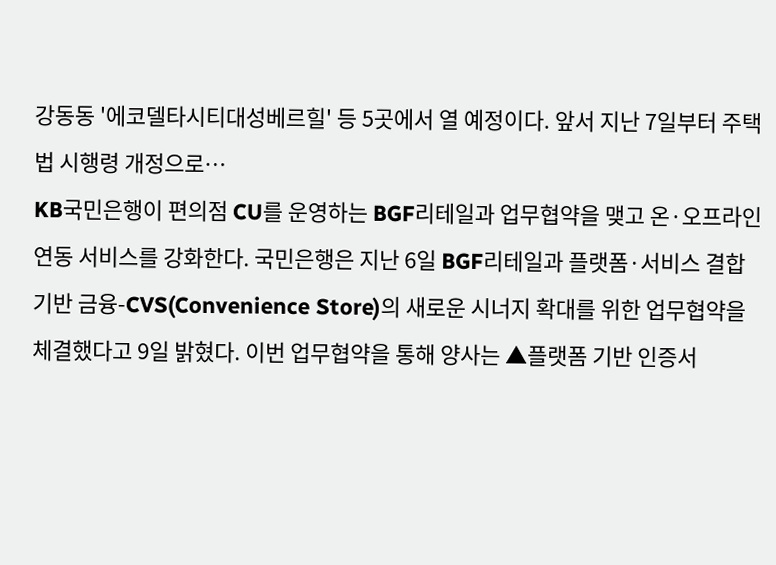강동동 '에코델타시티대성베르힐' 등 5곳에서 열 예정이다. 앞서 지난 7일부터 주택법 시행령 개정으로…
KB국민은행이 편의점 CU를 운영하는 BGF리테일과 업무협약을 맺고 온·오프라인 연동 서비스를 강화한다. 국민은행은 지난 6일 BGF리테일과 플랫폼·서비스 결합 기반 금융-CVS(Convenience Store)의 새로운 시너지 확대를 위한 업무협약을 체결했다고 9일 밝혔다. 이번 업무협약을 통해 양사는 ▲플랫폼 기반 인증서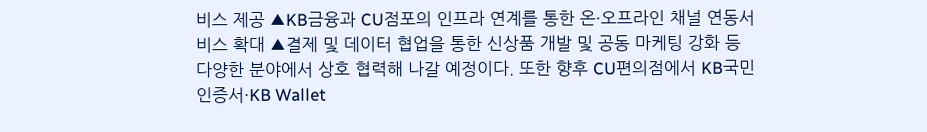비스 제공 ▲KB금융과 CU점포의 인프라 연계를 통한 온·오프라인 채널 연동서비스 확대 ▲결제 및 데이터 협업을 통한 신상품 개발 및 공동 마케팅 강화 등 다양한 분야에서 상호 협력해 나갈 예정이다. 또한 향후 CU편의점에서 KB국민인증서·KB Wallet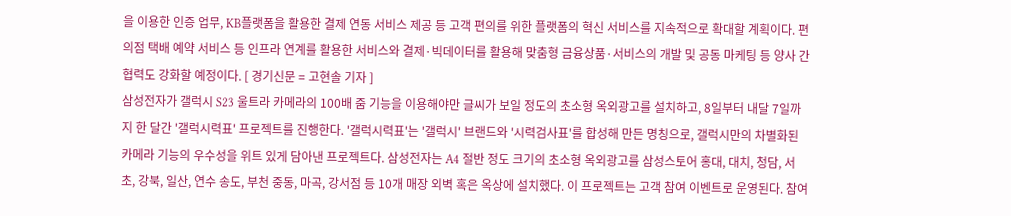을 이용한 인증 업무, KB플랫폼을 활용한 결제 연동 서비스 제공 등 고객 편의를 위한 플랫폼의 혁신 서비스를 지속적으로 확대할 계획이다. 편의점 택배 예약 서비스 등 인프라 연계를 활용한 서비스와 결제·빅데이터를 활용해 맞춤형 금융상품·서비스의 개발 및 공동 마케팅 등 양사 간 협력도 강화할 예정이다. [ 경기신문 = 고현솔 기자 ]
삼성전자가 갤럭시 S23 울트라 카메라의 100배 줌 기능을 이용해야만 글씨가 보일 정도의 초소형 옥외광고를 설치하고, 8일부터 내달 7일까지 한 달간 '갤럭시력표' 프로젝트를 진행한다. '갤럭시력표'는 '갤럭시' 브랜드와 '시력검사표'를 합성해 만든 명칭으로, 갤럭시만의 차별화된 카메라 기능의 우수성을 위트 있게 담아낸 프로젝트다. 삼성전자는 A4 절반 정도 크기의 초소형 옥외광고를 삼성스토어 홍대, 대치, 청담, 서초, 강북, 일산, 연수 송도, 부천 중동, 마곡, 강서점 등 10개 매장 외벽 혹은 옥상에 설치했다. 이 프로젝트는 고객 참여 이벤트로 운영된다. 참여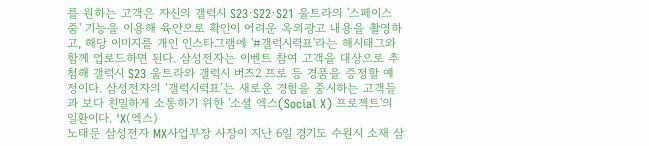를 원하는 고객은 자신의 갤럭시 S23∙S22∙S21 울트라의 '스페이스 줌' 기능을 이용해 육안으로 확인이 어려운 옥외광고 내용을 촬영하고, 해당 이미지를 개인 인스타그램에 '#갤럭시력표'라는 해시태그와 함께 업로드하면 된다. 삼성전자는 이벤트 참여 고객을 대상으로 추첨해 갤럭시 S23 울트라와 갤럭시 버즈2 프로 등 경품을 증정할 예정이다. 삼성전자의 ‘갤럭시력표’는 새로운 경험을 중시하는 고객들과 보다 친밀하게 소통하기 위한 '소셜 엑스(Social X) 프로젝트'의 일환이다. 'X(엑스)
노태문 삼성전자 MX사업부장 사장이 지난 6일 경기도 수원시 소재 삼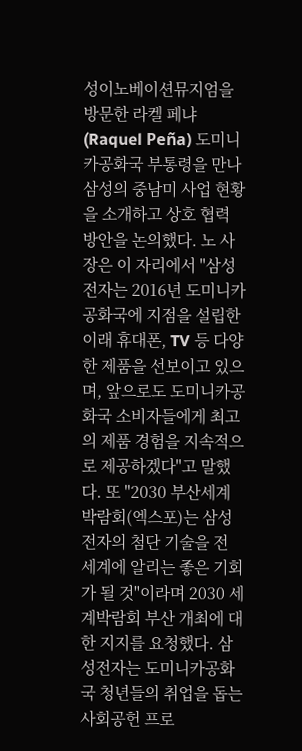성이노베이션뮤지엄을 방문한 라켈 페냐(Raquel Peña) 도미니카공화국 부통령을 만나 삼성의 중남미 사업 현황을 소개하고 상호 협력 방안을 논의했다. 노 사장은 이 자리에서 "삼성전자는 2016년 도미니카공화국에 지점을 설립한 이래 휴대폰, TV 등 다양한 제품을 선보이고 있으며, 앞으로도 도미니카공화국 소비자들에게 최고의 제품 경험을 지속적으로 제공하겠다"고 말했다. 또 "2030 부산세계박람회(엑스포)는 삼성전자의 첨단 기술을 전 세계에 알리는 좋은 기회가 될 것"이라며 2030 세계박람회 부산 개최에 대한 지지를 요청했다. 삼성전자는 도미니카공화국 청년들의 취업을 돕는 사회공헌 프로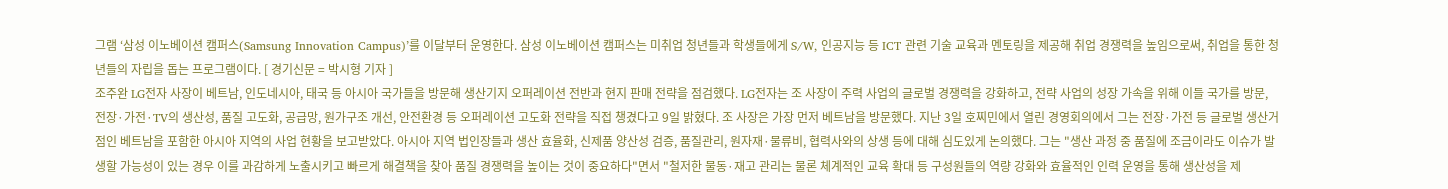그램 ‘삼성 이노베이션 캠퍼스(Samsung Innovation Campus)’를 이달부터 운영한다. 삼성 이노베이션 캠퍼스는 미취업 청년들과 학생들에게 S/W, 인공지능 등 ICT 관련 기술 교육과 멘토링을 제공해 취업 경쟁력을 높임으로써, 취업을 통한 청년들의 자립을 돕는 프로그램이다. [ 경기신문 = 박시형 기자 ]
조주완 LG전자 사장이 베트남, 인도네시아, 태국 등 아시아 국가들을 방문해 생산기지 오퍼레이션 전반과 현지 판매 전략을 점검했다. LG전자는 조 사장이 주력 사업의 글로벌 경쟁력을 강화하고, 전략 사업의 성장 가속을 위해 이들 국가를 방문, 전장·가전·TV의 생산성, 품질 고도화, 공급망, 원가구조 개선, 안전환경 등 오퍼레이션 고도화 전략을 직접 챙겼다고 9일 밝혔다. 조 사장은 가장 먼저 베트남을 방문했다. 지난 3일 호찌민에서 열린 경영회의에서 그는 전장·가전 등 글로벌 생산거점인 베트남을 포함한 아시아 지역의 사업 현황을 보고받았다. 아시아 지역 법인장들과 생산 효율화, 신제품 양산성 검증, 품질관리, 원자재·물류비, 협력사와의 상생 등에 대해 심도있게 논의했다. 그는 "생산 과정 중 품질에 조금이라도 이슈가 발생할 가능성이 있는 경우 이를 과감하게 노출시키고 빠르게 해결책을 찾아 품질 경쟁력을 높이는 것이 중요하다"면서 "철저한 물동·재고 관리는 물론 체계적인 교육 확대 등 구성원들의 역량 강화와 효율적인 인력 운영을 통해 생산성을 제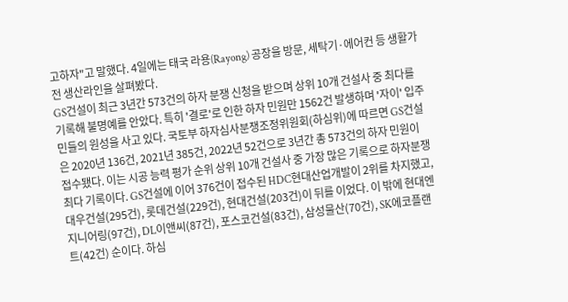고하자"고 말했다. 4일에는 태국 라용(Rayong) 공장을 방문, 세탁기·에어컨 등 생활가전 생산라인을 살펴봤다.
GS건설이 최근 3년간 573건의 하자 분쟁 신청을 받으며 상위 10개 건설사 중 최다를 기록해 불명예를 안았다. 특히 '결로'로 인한 하자 민원만 1562건 발생하며 '자이' 입주민들의 원성을 사고 있다. 국토부 하자심사분쟁조정위원회(하심위)에 따르면 GS건설은 2020년 136건, 2021년 385건, 2022년 52건으로 3년간 총 573건의 하자 민원이 접수됐다. 이는 시공 능력 평가 순위 상위 10개 건설사 중 가장 많은 기록으로 하자분쟁 최다 기록이다. GS건설에 이어 376건이 접수된 HDC현대산업개발이 2위를 차지했고, 대우건설(295건), 롯데건설(229건), 현대건설(203건)이 뒤를 이었다. 이 밖에 현대엔지니어링(97건), DL이앤씨(87건), 포스코건설(83건), 삼성물산(70건), SK에코플랜트(42건) 순이다. 하심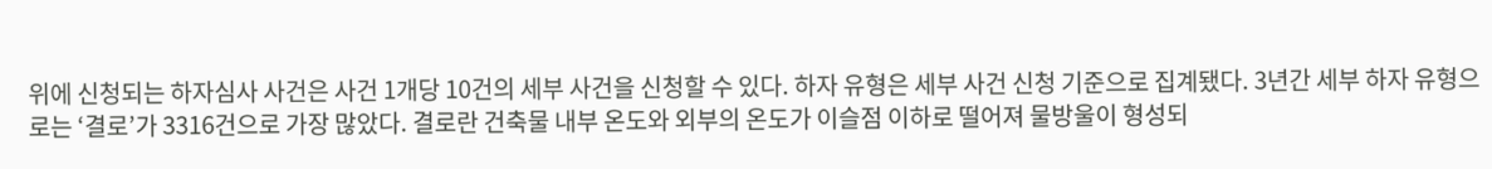위에 신청되는 하자심사 사건은 사건 1개당 10건의 세부 사건을 신청할 수 있다. 하자 유형은 세부 사건 신청 기준으로 집계됐다. 3년간 세부 하자 유형으로는 ‘결로’가 3316건으로 가장 많았다. 결로란 건축물 내부 온도와 외부의 온도가 이슬점 이하로 떨어져 물방울이 형성되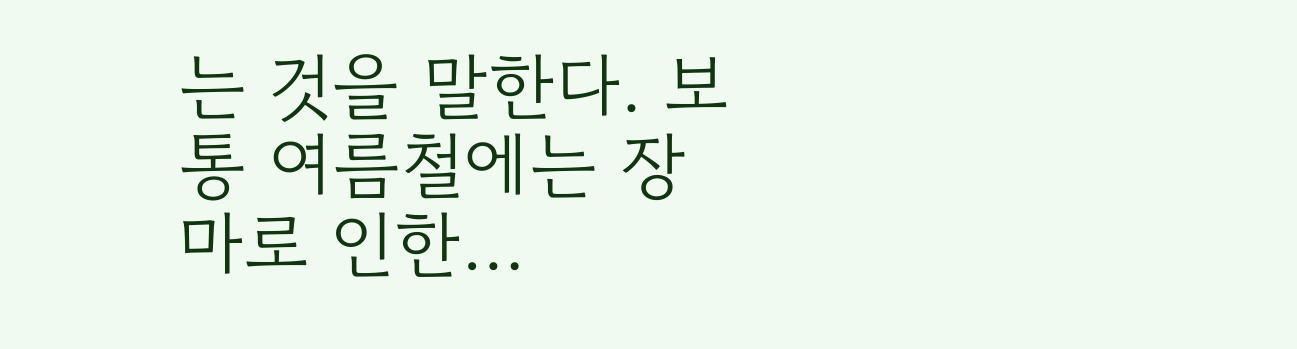는 것을 말한다. 보통 여름철에는 장마로 인한…